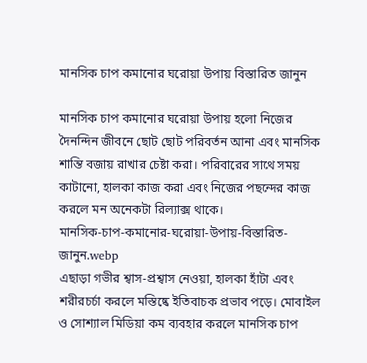মানসিক চাপ কমানোর ঘরোয়া উপায় বিস্তারিত জানুন

মানসিক চাপ কমানোর ঘরোয়া উপায় হলো নিজের দৈনন্দিন জীবনে ছোট ছোট পরিবর্তন আনা এবং মানসিক শান্তি বজায় রাখার চেষ্টা করা। পরিবারের সাথে সময় কাটানো, হালকা কাজ করা এবং নিজের পছন্দের কাজ করলে মন অনেকটা রিল্যাক্স থাকে।
মানসিক-চাপ-কমানোর-ঘরোয়া-উপায়-বিস্তারিত-জানুন.webp
এছাড়া গভীর শ্বাস-প্রশ্বাস নেওয়া, হালকা হাঁটা এবং শরীরচর্চা করলে মস্তিষ্কে ইতিবাচক প্রভাব পড়ে। মোবাইল ও সোশ্যাল মিডিয়া কম ব্যবহার করলে মানসিক চাপ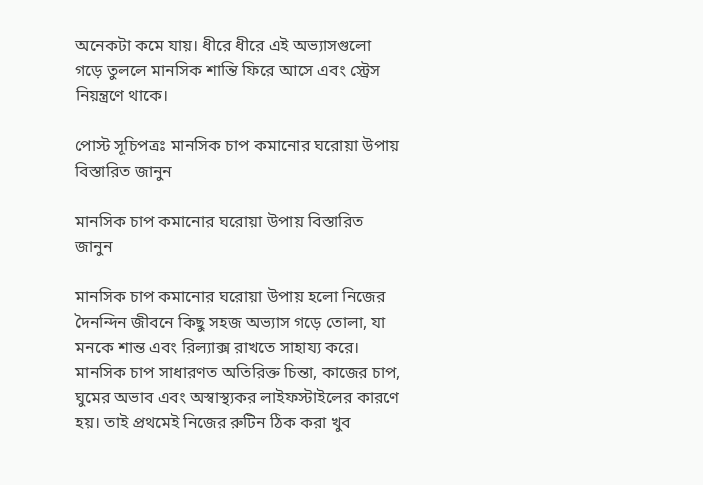অনেকটা কমে যায়। ধীরে ধীরে এই অভ্যাসগুলো গড়ে তুললে মানসিক শান্তি ফিরে আসে এবং স্ট্রেস নিয়ন্ত্রণে থাকে।

পোস্ট সূচিপত্রঃ মানসিক চাপ কমানোর ঘরোয়া উপায় বিস্তারিত জানুন

মানসিক চাপ কমানোর ঘরোয়া উপায় বিস্তারিত জানুন

মানসিক চাপ কমানোর ঘরোয়া উপায় হলো নিজের দৈনন্দিন জীবনে কিছু সহজ অভ্যাস গড়ে তোলা, যা মনকে শান্ত এবং রিল্যাক্স রাখতে সাহায্য করে। মানসিক চাপ সাধারণত অতিরিক্ত চিন্তা, কাজের চাপ, ঘুমের অভাব এবং অস্বাস্থ্যকর লাইফস্টাইলের কারণে হয়। তাই প্রথমেই নিজের রুটিন ঠিক করা খুব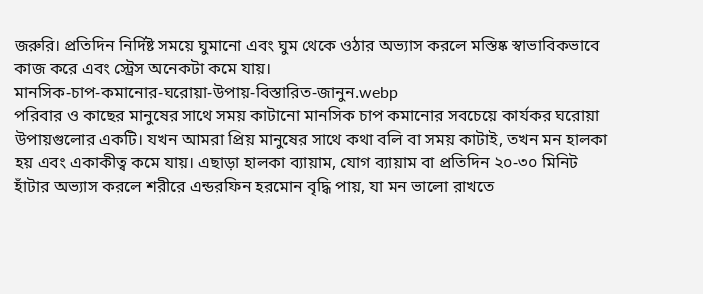জরুরি। প্রতিদিন নির্দিষ্ট সময়ে ঘুমানো এবং ঘুম থেকে ওঠার অভ্যাস করলে মস্তিষ্ক স্বাভাবিকভাবে কাজ করে এবং স্ট্রেস অনেকটা কমে যায়।
মানসিক-চাপ-কমানোর-ঘরোয়া-উপায়-বিস্তারিত-জানুন.webp
পরিবার ও কাছের মানুষের সাথে সময় কাটানো মানসিক চাপ কমানোর সবচেয়ে কার্যকর ঘরোয়া উপায়গুলোর একটি। যখন আমরা প্রিয় মানুষের সাথে কথা বলি বা সময় কাটাই, তখন মন হালকা হয় এবং একাকীত্ব কমে যায়। এছাড়া হালকা ব্যায়াম, যোগ ব্যায়াম বা প্রতিদিন ২০-৩০ মিনিট হাঁটার অভ্যাস করলে শরীরে এন্ডরফিন হরমোন বৃদ্ধি পায়, যা মন ভালো রাখতে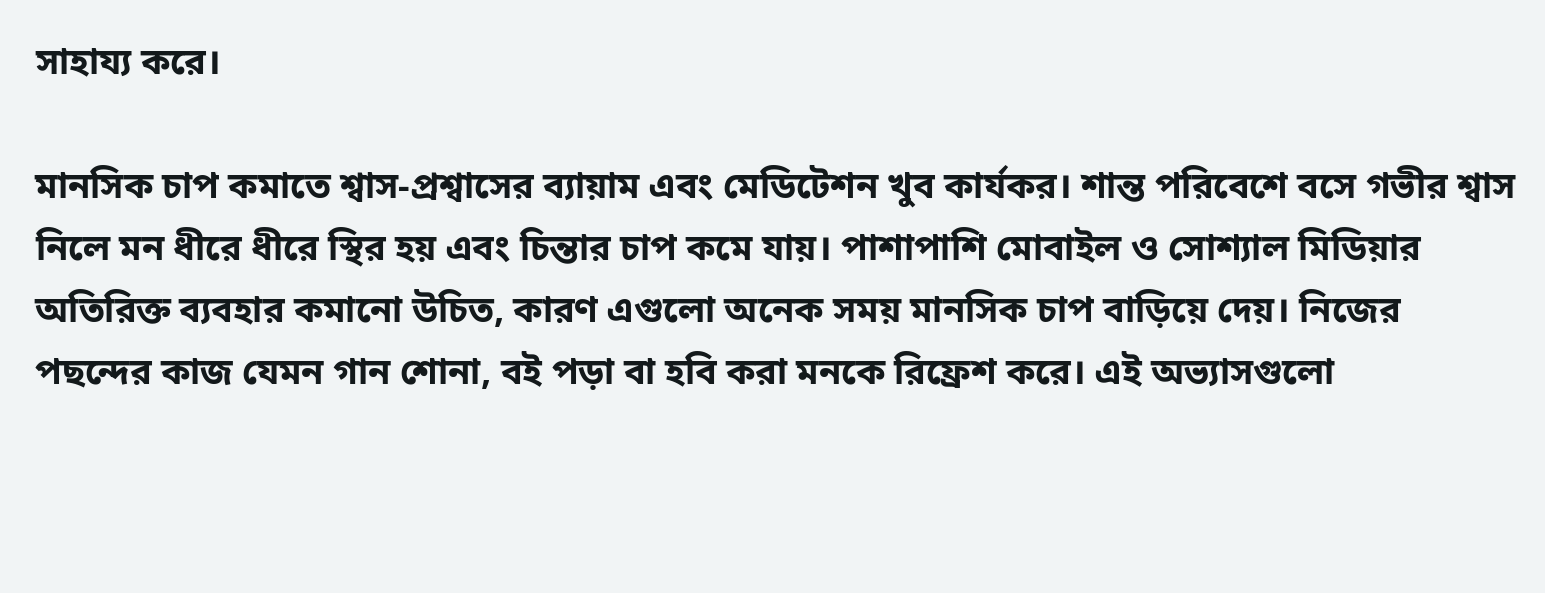সাহায্য করে।

মানসিক চাপ কমাতে শ্বাস-প্রশ্বাসের ব্যায়াম এবং মেডিটেশন খুব কার্যকর। শান্ত পরিবেশে বসে গভীর শ্বাস নিলে মন ধীরে ধীরে স্থির হয় এবং চিন্তার চাপ কমে যায়। পাশাপাশি মোবাইল ও সোশ্যাল মিডিয়ার অতিরিক্ত ব্যবহার কমানো উচিত, কারণ এগুলো অনেক সময় মানসিক চাপ বাড়িয়ে দেয়। নিজের পছন্দের কাজ যেমন গান শোনা, বই পড়া বা হবি করা মনকে রিফ্রেশ করে। এই অভ্যাসগুলো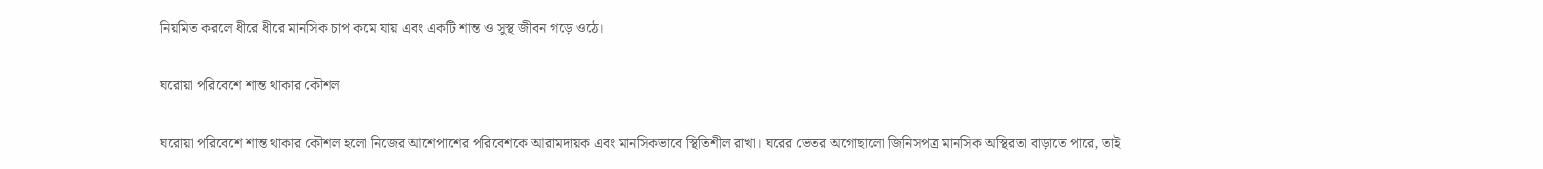নিয়মিত করলে ধীরে ধীরে মানসিক চাপ কমে যায় এবং একটি শান্ত ও সুস্থ জীবন গড়ে ওঠে।

ঘরোয়া পরিবেশে শান্ত থাকার কৌশল

ঘরোয়া পরিবেশে শান্ত থাকার কৌশল হলো নিজের আশেপাশের পরিবেশকে আরামদায়ক এবং মানসিকভাবে স্থিতিশীল রাখা। ঘরের ভেতর অগোছালো জিনিসপত্র মানসিক অস্থিরতা বাড়াতে পারে, তাই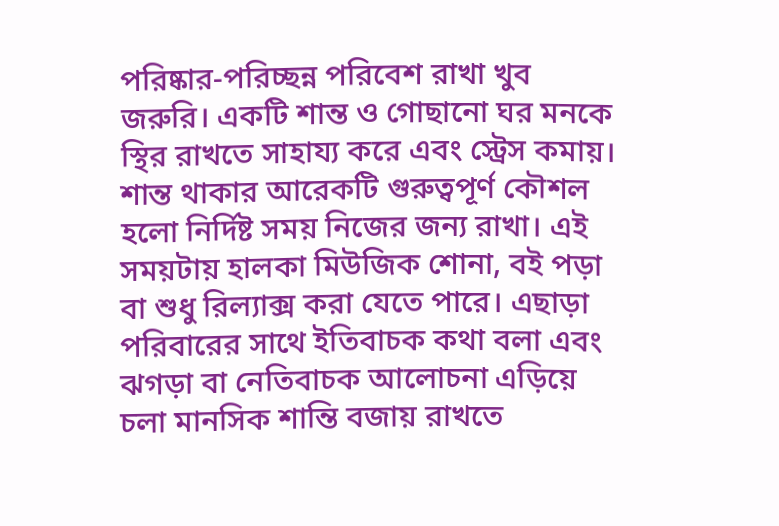পরিষ্কার-পরিচ্ছন্ন পরিবেশ রাখা খুব জরুরি। একটি শান্ত ও গোছানো ঘর মনকে স্থির রাখতে সাহায্য করে এবং স্ট্রেস কমায়।
শান্ত থাকার আরেকটি গুরুত্বপূর্ণ কৌশল হলো নির্দিষ্ট সময় নিজের জন্য রাখা। এই সময়টায় হালকা মিউজিক শোনা, বই পড়া বা শুধু রিল্যাক্স করা যেতে পারে। এছাড়া পরিবারের সাথে ইতিবাচক কথা বলা এবং ঝগড়া বা নেতিবাচক আলোচনা এড়িয়ে চলা মানসিক শান্তি বজায় রাখতে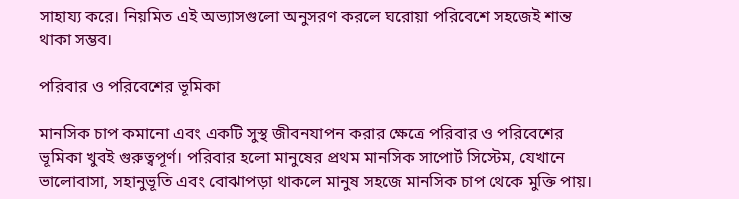সাহায্য করে। নিয়মিত এই অভ্যাসগুলো অনুসরণ করলে ঘরোয়া পরিবেশে সহজেই শান্ত থাকা সম্ভব।

পরিবার ও পরিবেশের ভূমিকা

মানসিক চাপ কমানো এবং একটি সুস্থ জীবনযাপন করার ক্ষেত্রে পরিবার ও পরিবেশের ভূমিকা খুবই গুরুত্বপূর্ণ। পরিবার হলো মানুষের প্রথম মানসিক সাপোর্ট সিস্টেম, যেখানে ভালোবাসা, সহানুভূতি এবং বোঝাপড়া থাকলে মানুষ সহজে মানসিক চাপ থেকে মুক্তি পায়।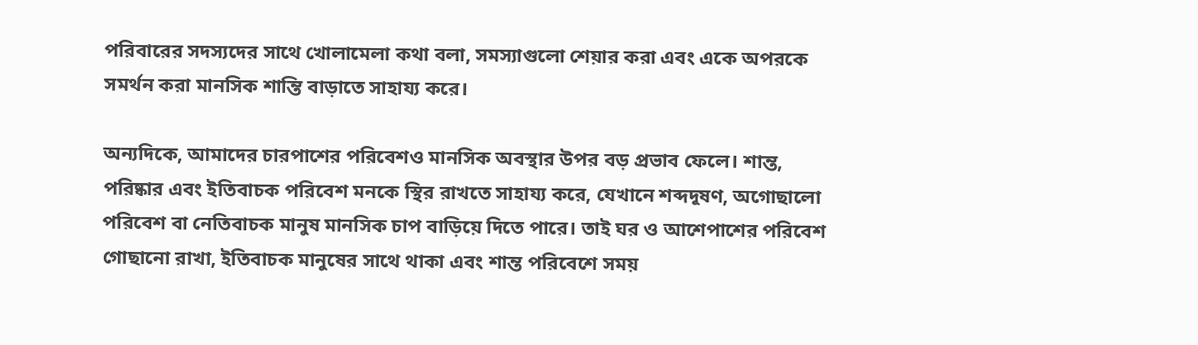পরিবারের সদস্যদের সাথে খোলামেলা কথা বলা, সমস্যাগুলো শেয়ার করা এবং একে অপরকে সমর্থন করা মানসিক শান্তি বাড়াতে সাহায্য করে।

অন্যদিকে, আমাদের চারপাশের পরিবেশও মানসিক অবস্থার উপর বড় প্রভাব ফেলে। শান্ত, পরিষ্কার এবং ইতিবাচক পরিবেশ মনকে স্থির রাখতে সাহায্য করে, যেখানে শব্দদূষণ, অগোছালো পরিবেশ বা নেতিবাচক মানুষ মানসিক চাপ বাড়িয়ে দিতে পারে। তাই ঘর ও আশেপাশের পরিবেশ গোছানো রাখা, ইতিবাচক মানুষের সাথে থাকা এবং শান্ত পরিবেশে সময়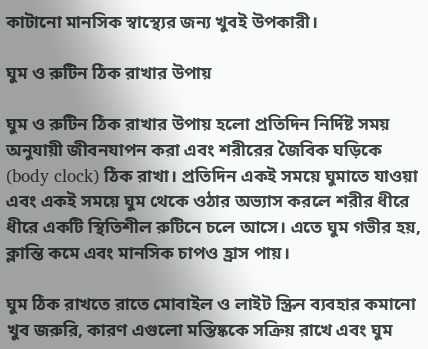কাটানো মানসিক স্বাস্থ্যের জন্য খুবই উপকারী।

ঘুম ও রুটিন ঠিক রাখার উপায়

ঘুম ও রুটিন ঠিক রাখার উপায় হলো প্রতিদিন নির্দিষ্ট সময় অনুযায়ী জীবনযাপন করা এবং শরীরের জৈবিক ঘড়িকে (body clock) ঠিক রাখা। প্রতিদিন একই সময়ে ঘুমাতে যাওয়া এবং একই সময়ে ঘুম থেকে ওঠার অভ্যাস করলে শরীর ধীরে ধীরে একটি স্থিতিশীল রুটিনে চলে আসে। এতে ঘুম গভীর হয়, ক্লান্তি কমে এবং মানসিক চাপও হ্রাস পায়।

ঘুম ঠিক রাখতে রাতে মোবাইল ও লাইট স্ক্রিন ব্যবহার কমানো খুব জরুরি, কারণ এগুলো মস্তিষ্ককে সক্রিয় রাখে এবং ঘুম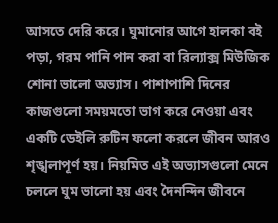আসতে দেরি করে। ঘুমানোর আগে হালকা বই পড়া, গরম পানি পান করা বা রিল্যাক্স মিউজিক শোনা ভালো অভ্যাস। পাশাপাশি দিনের কাজগুলো সময়মতো ভাগ করে নেওয়া এবং একটি ডেইলি রুটিন ফলো করলে জীবন আরও শৃঙ্খলাপূর্ণ হয়। নিয়মিত এই অভ্যাসগুলো মেনে চললে ঘুম ভালো হয় এবং দৈনন্দিন জীবনে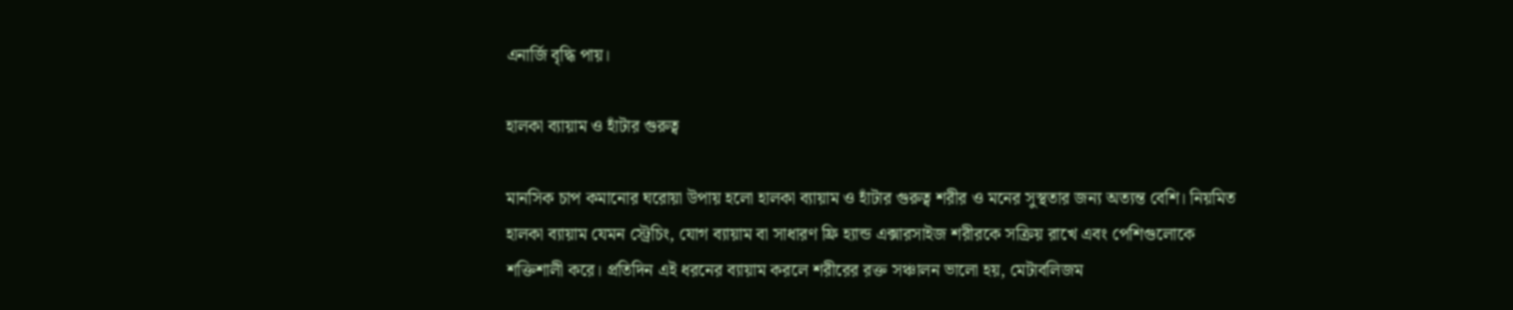এনার্জি বৃদ্ধি পায়।

হালকা ব্যায়াম ও হাঁটার গুরুত্ব

মানসিক চাপ কমানোর ঘরোয়া উপায় হলো হালকা ব্যায়াম ও হাঁটার গুরুত্ব শরীর ও মনের সুস্থতার জন্য অত্যন্ত বেশি। নিয়মিত হালকা ব্যায়াম যেমন স্ট্রেচিং, যোগ ব্যায়াম বা সাধারণ ফ্রি হ্যান্ড এক্সারসাইজ শরীরকে সক্রিয় রাখে এবং পেশিগুলোকে শক্তিশালী করে। প্রতিদিন এই ধরনের ব্যায়াম করলে শরীরের রক্ত সঞ্চালন ভালো হয়, মেটাবলিজম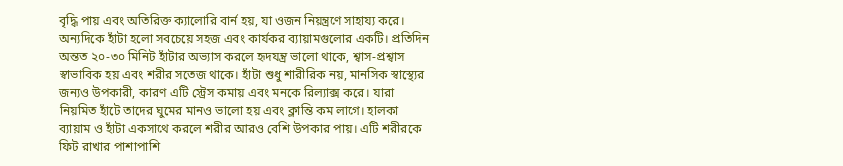বৃদ্ধি পায় এবং অতিরিক্ত ক্যালোরি বার্ন হয়, যা ওজন নিয়ন্ত্রণে সাহায্য করে।
অন্যদিকে হাঁটা হলো সবচেয়ে সহজ এবং কার্যকর ব্যায়ামগুলোর একটি। প্রতিদিন অন্তত ২০-৩০ মিনিট হাঁটার অভ্যাস করলে হৃদযন্ত্র ভালো থাকে, শ্বাস-প্রশ্বাস স্বাভাবিক হয় এবং শরীর সতেজ থাকে। হাঁটা শুধু শারীরিক নয়, মানসিক স্বাস্থ্যের জন্যও উপকারী, কারণ এটি স্ট্রেস কমায় এবং মনকে রিল্যাক্স করে। যারা নিয়মিত হাঁটে তাদের ঘুমের মানও ভালো হয় এবং ক্লান্তি কম লাগে। হালকা ব্যায়াম ও হাঁটা একসাথে করলে শরীর আরও বেশি উপকার পায়। এটি শরীরকে ফিট রাখার পাশাপাশি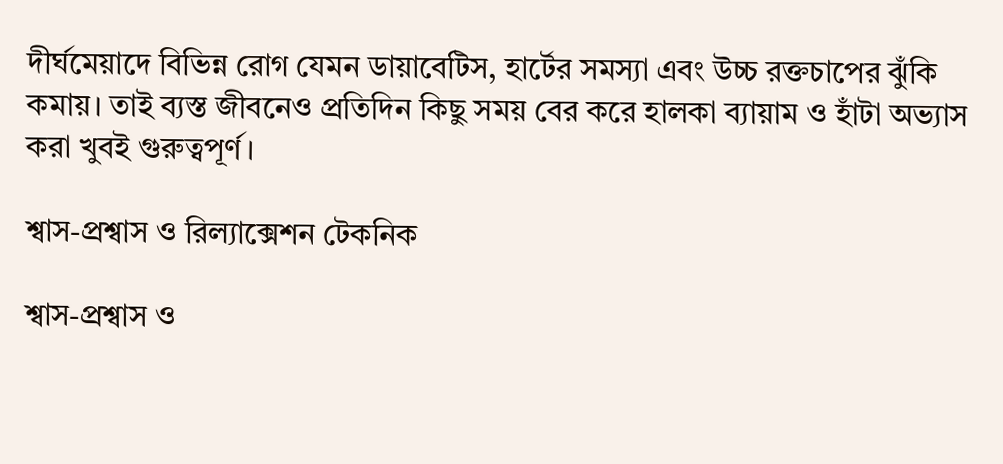দীর্ঘমেয়াদে বিভিন্ন রোগ যেমন ডায়াবেটিস, হার্টের সমস্যা এবং উচ্চ রক্তচাপের ঝুঁকি কমায়। তাই ব্যস্ত জীবনেও প্রতিদিন কিছু সময় বের করে হালকা ব্যায়াম ও হাঁটা অভ্যাস করা খুবই গুরুত্বপূর্ণ।

শ্বাস-প্রশ্বাস ও রিল্যাক্সেশন টেকনিক

শ্বাস-প্রশ্বাস ও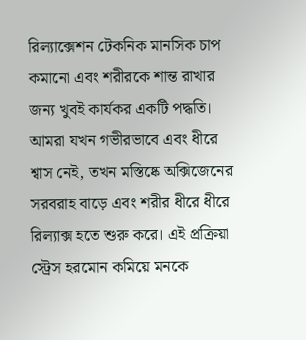রিল্যাক্সেশন টেকনিক মানসিক চাপ কমানো এবং শরীরকে শান্ত রাখার জন্য খুবই কার্যকর একটি পদ্ধতি। আমরা যখন গভীরভাবে এবং ধীরে শ্বাস নেই, তখন মস্তিষ্কে অক্সিজেনের সরবরাহ বাড়ে এবং শরীর ধীরে ধীরে রিল্যাক্স হতে শুরু করে। এই প্রক্রিয়া স্ট্রেস হরমোন কমিয়ে মনকে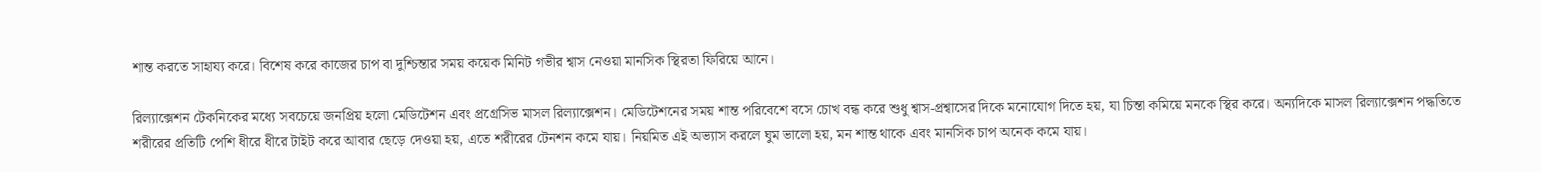শান্ত করতে সাহায্য করে। বিশেষ করে কাজের চাপ বা দুশ্চিন্তার সময় কয়েক মিনিট গভীর শ্বাস নেওয়া মানসিক স্থিরতা ফিরিয়ে আনে।

রিল্যাক্সেশন টেকনিকের মধ্যে সবচেয়ে জনপ্রিয় হলো মেডিটেশন এবং প্রগ্রেসিভ মাসল রিল্যাক্সেশন। মেডিটেশনের সময় শান্ত পরিবেশে বসে চোখ বন্ধ করে শুধু শ্বাস-প্রশ্বাসের দিকে মনোযোগ দিতে হয়, যা চিন্তা কমিয়ে মনকে স্থির করে। অন্যদিকে মাসল রিল্যাক্সেশন পদ্ধতিতে শরীরের প্রতিটি পেশি ধীরে ধীরে টাইট করে আবার ছেড়ে দেওয়া হয়, এতে শরীরের টেনশন কমে যায়। নিয়মিত এই অভ্যাস করলে ঘুম ভালো হয়, মন শান্ত থাকে এবং মানসিক চাপ অনেক কমে যায়।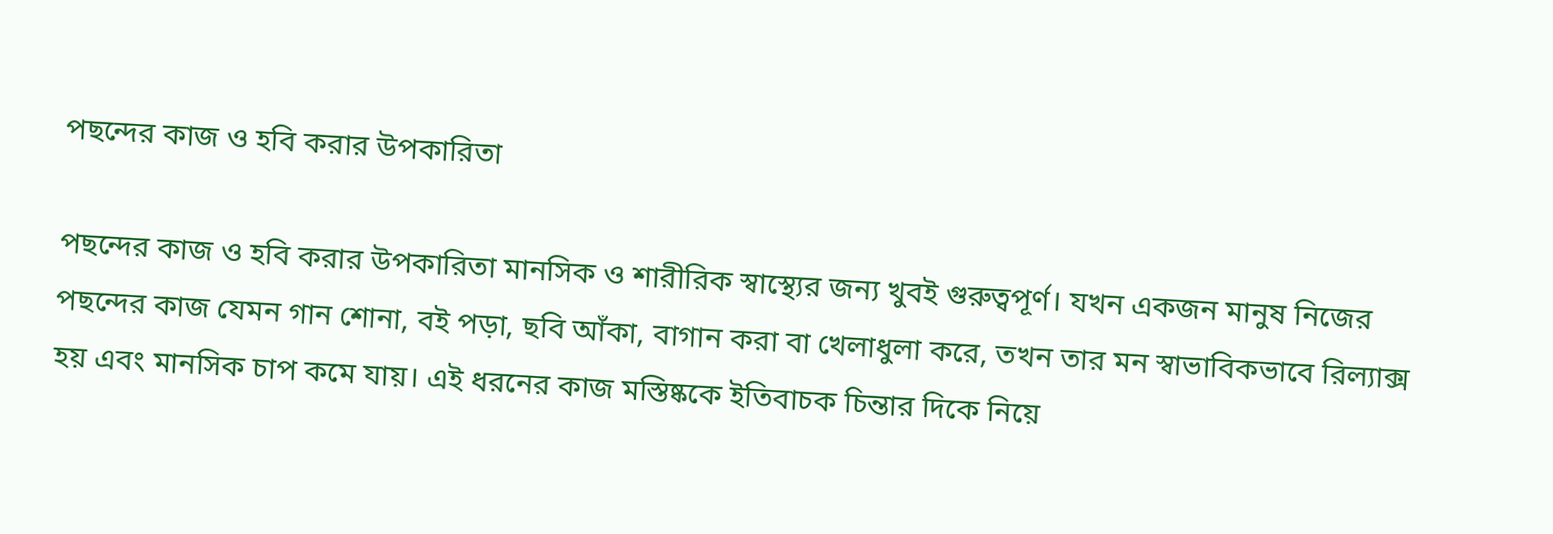পছন্দের কাজ ও হবি করার উপকারিতা

পছন্দের কাজ ও হবি করার উপকারিতা মানসিক ও শারীরিক স্বাস্থ্যের জন্য খুবই গুরুত্বপূর্ণ। যখন একজন মানুষ নিজের পছন্দের কাজ যেমন গান শোনা, বই পড়া, ছবি আঁকা, বাগান করা বা খেলাধুলা করে, তখন তার মন স্বাভাবিকভাবে রিল্যাক্স হয় এবং মানসিক চাপ কমে যায়। এই ধরনের কাজ মস্তিষ্ককে ইতিবাচক চিন্তার দিকে নিয়ে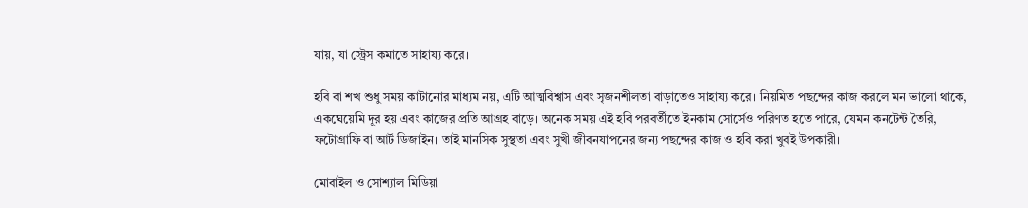যায়, যা স্ট্রেস কমাতে সাহায্য করে।

হবি বা শখ শুধু সময় কাটানোর মাধ্যম নয়, এটি আত্মবিশ্বাস এবং সৃজনশীলতা বাড়াতেও সাহায্য করে। নিয়মিত পছন্দের কাজ করলে মন ভালো থাকে, একঘেয়েমি দূর হয় এবং কাজের প্রতি আগ্রহ বাড়ে। অনেক সময় এই হবি পরবর্তীতে ইনকাম সোর্সেও পরিণত হতে পারে, যেমন কনটেন্ট তৈরি, ফটোগ্রাফি বা আর্ট ডিজাইন। তাই মানসিক সুস্থতা এবং সুখী জীবনযাপনের জন্য পছন্দের কাজ ও হবি করা খুবই উপকারী।

মোবাইল ও সোশ্যাল মিডিয়া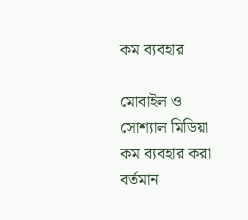কম ব্যবহার

মোবাইল ও সোশ্যাল মিডিয়া কম ব্যবহার করা বর্তমান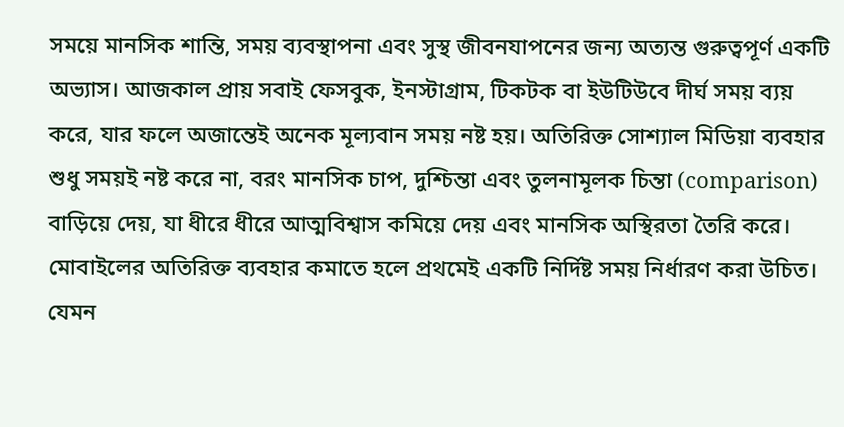সময়ে মানসিক শান্তি, সময় ব্যবস্থাপনা এবং সুস্থ জীবনযাপনের জন্য অত্যন্ত গুরুত্বপূর্ণ একটি অভ্যাস। আজকাল প্রায় সবাই ফেসবুক, ইনস্টাগ্রাম, টিকটক বা ইউটিউবে দীর্ঘ সময় ব্যয় করে, যার ফলে অজান্তেই অনেক মূল্যবান সময় নষ্ট হয়। অতিরিক্ত সোশ্যাল মিডিয়া ব্যবহার শুধু সময়ই নষ্ট করে না, বরং মানসিক চাপ, দুশ্চিন্তা এবং তুলনামূলক চিন্তা (comparison) বাড়িয়ে দেয়, যা ধীরে ধীরে আত্মবিশ্বাস কমিয়ে দেয় এবং মানসিক অস্থিরতা তৈরি করে।
মোবাইলের অতিরিক্ত ব্যবহার কমাতে হলে প্রথমেই একটি নির্দিষ্ট সময় নির্ধারণ করা উচিত। যেমন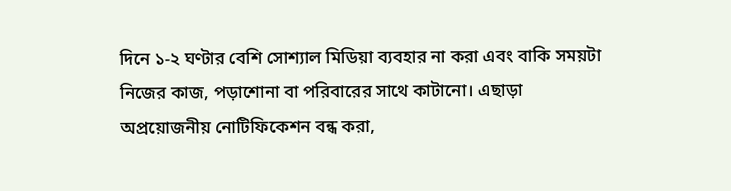দিনে ১-২ ঘণ্টার বেশি সোশ্যাল মিডিয়া ব্যবহার না করা এবং বাকি সময়টা নিজের কাজ, পড়াশোনা বা পরিবারের সাথে কাটানো। এছাড়া অপ্রয়োজনীয় নোটিফিকেশন বন্ধ করা,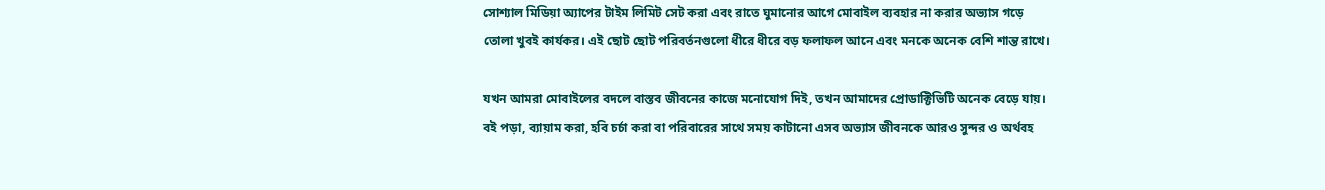সোশ্যাল মিডিয়া অ্যাপের টাইম লিমিট সেট করা এবং রাতে ঘুমানোর আগে মোবাইল ব্যবহার না করার অভ্যাস গড়ে তোলা খুবই কার্যকর। এই ছোট ছোট পরিবর্তনগুলো ধীরে ধীরে বড় ফলাফল আনে এবং মনকে অনেক বেশি শান্ত রাখে।

যখন আমরা মোবাইলের বদলে বাস্তব জীবনের কাজে মনোযোগ দিই, তখন আমাদের প্রোডাক্টিভিটি অনেক বেড়ে যায়। বই পড়া, ব্যায়াম করা, হবি চর্চা করা বা পরিবারের সাথে সময় কাটানো এসব অভ্যাস জীবনকে আরও সুন্দর ও অর্থবহ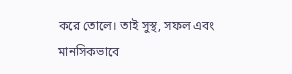করে তোলে। তাই সুস্থ, সফল এবং মানসিকভাবে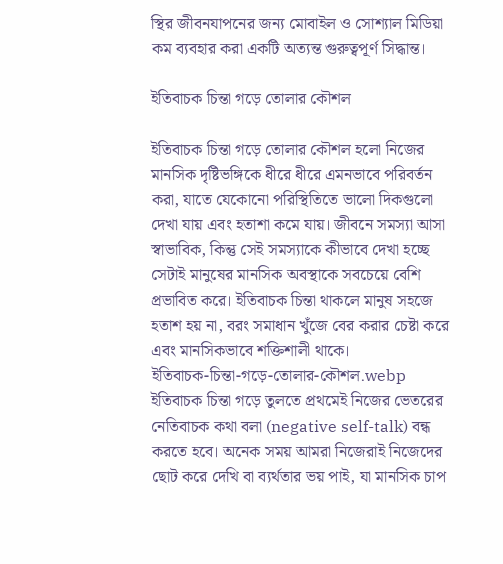স্থির জীবনযাপনের জন্য মোবাইল ও সোশ্যাল মিডিয়া কম ব্যবহার করা একটি অত্যন্ত গুরুত্বপূর্ণ সিদ্ধান্ত।

ইতিবাচক চিন্তা গড়ে তোলার কৌশল

ইতিবাচক চিন্তা গড়ে তোলার কৌশল হলো নিজের মানসিক দৃষ্টিভঙ্গিকে ধীরে ধীরে এমনভাবে পরিবর্তন করা, যাতে যেকোনো পরিস্থিতিতে ভালো দিকগুলো দেখা যায় এবং হতাশা কমে যায়। জীবনে সমস্যা আসা স্বাভাবিক, কিন্তু সেই সমস্যাকে কীভাবে দেখা হচ্ছে সেটাই মানুষের মানসিক অবস্থাকে সবচেয়ে বেশি প্রভাবিত করে। ইতিবাচক চিন্তা থাকলে মানুষ সহজে হতাশ হয় না, বরং সমাধান খুঁজে বের করার চেষ্টা করে এবং মানসিকভাবে শক্তিশালী থাকে।
ইতিবাচক-চিন্তা-গড়ে-তোলার-কৌশল.webp
ইতিবাচক চিন্তা গড়ে তুলতে প্রথমেই নিজের ভেতরের নেতিবাচক কথা বলা (negative self-talk) বন্ধ করতে হবে। অনেক সময় আমরা নিজেরাই নিজেদের ছোট করে দেখি বা ব্যর্থতার ভয় পাই, যা মানসিক চাপ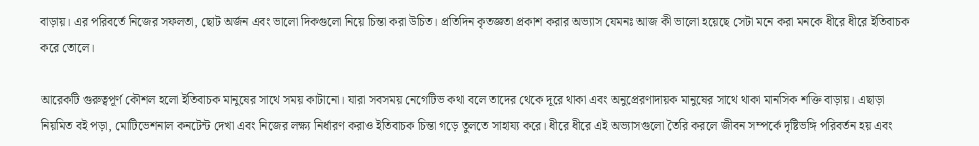বাড়ায়। এর পরিবর্তে নিজের সফলতা, ছোট অর্জন এবং ভালো দিকগুলো নিয়ে চিন্তা করা উচিত। প্রতিদিন কৃতজ্ঞতা প্রকাশ করার অভ্যাস যেমনঃ আজ কী ভালো হয়েছে সেটা মনে করা মনকে ধীরে ধীরে ইতিবাচক করে তোলে।

আরেকটি গুরুত্বপূর্ণ কৌশল হলো ইতিবাচক মানুষের সাথে সময় কাটানো। যারা সবসময় নেগেটিভ কথা বলে তাদের থেকে দূরে থাকা এবং অনুপ্রেরণাদায়ক মানুষের সাথে থাকা মানসিক শক্তি বাড়ায়। এছাড়া নিয়মিত বই পড়া, মোটিভেশনাল কনটেন্ট দেখা এবং নিজের লক্ষ্য নির্ধারণ করাও ইতিবাচক চিন্তা গড়ে তুলতে সাহায্য করে। ধীরে ধীরে এই অভ্যাসগুলো তৈরি করলে জীবন সম্পর্কে দৃষ্টিভঙ্গি পরিবর্তন হয় এবং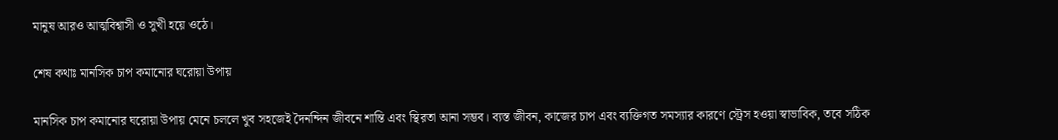মানুষ আরও আত্মবিশ্বাসী ও সুখী হয়ে ওঠে।

শেষ কথাঃ মানসিক চাপ কমানোর ঘরোয়া উপায়

মানসিক চাপ কমানোর ঘরোয়া উপায় মেনে চললে খুব সহজেই দৈনন্দিন জীবনে শান্তি এবং স্থিরতা আনা সম্ভব। ব্যস্ত জীবন, কাজের চাপ এবং ব্যক্তিগত সমস্যার কারণে স্ট্রেস হওয়া স্বাভাবিক, তবে সঠিক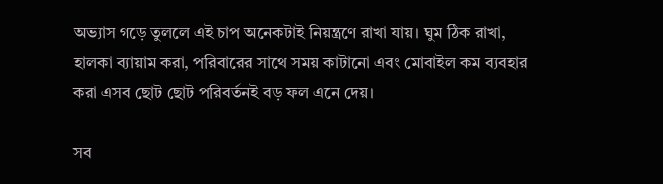অভ্যাস গড়ে তুললে এই চাপ অনেকটাই নিয়ন্ত্রণে রাখা যায়। ঘুম ঠিক রাখা, হালকা ব্যায়াম করা, পরিবারের সাথে সময় কাটানো এবং মোবাইল কম ব্যবহার করা এসব ছোট ছোট পরিবর্তনই বড় ফল এনে দেয়।

সব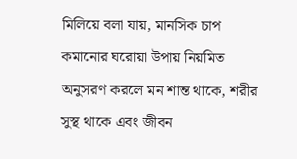মিলিয়ে বলা যায়, মানসিক চাপ কমানোর ঘরোয়া উপায় নিয়মিত অনুসরণ করলে মন শান্ত থাকে, শরীর সুস্থ থাকে এবং জীবন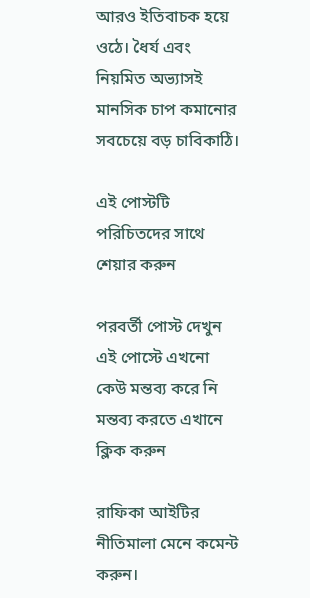আরও ইতিবাচক হয়ে ওঠে। ধৈর্য এবং নিয়মিত অভ্যাসই মানসিক চাপ কমানোর সবচেয়ে বড় চাবিকাঠি।

এই পোস্টটি পরিচিতদের সাথে শেয়ার করুন

পরবর্তী পোস্ট দেখুন
এই পোস্টে এখনো কেউ মন্তব্য করে নি
মন্তব্য করতে এখানে ক্লিক করুন

রাফিকা আইটির নীতিমালা মেনে কমেন্ট করুন।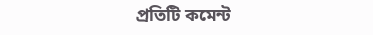প্রতিটি কমেন্ট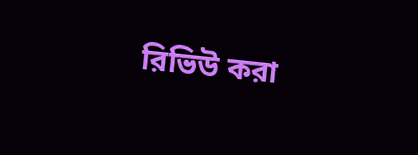রিভিউ করা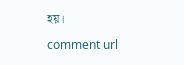হয়।

comment url